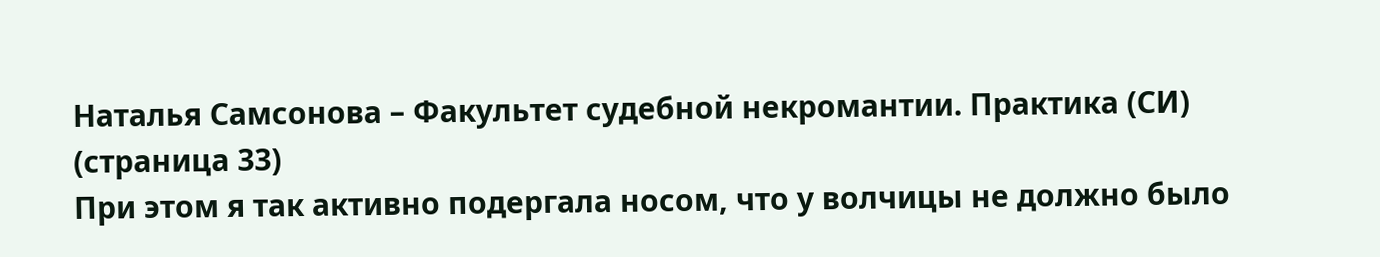Наталья Самсонова – Факультет судебной некромантии. Практика (СИ) (страница 33)
При этом я так активно подергала носом, что у волчицы не должно было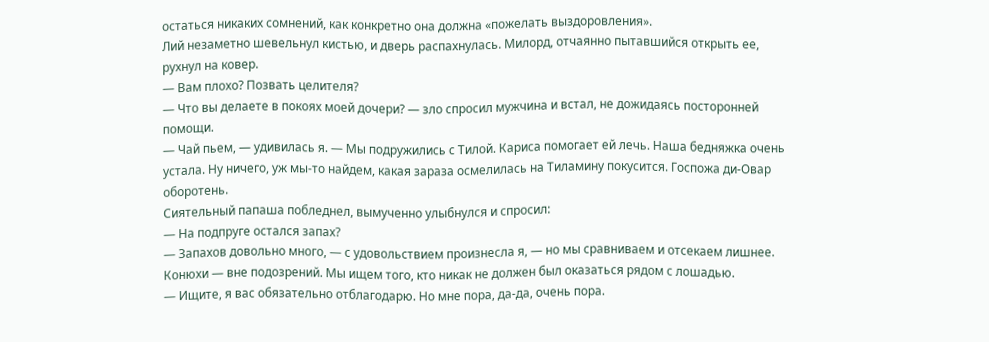остаться никаких сомнений, как конкретно она должна «пожелать выздоровления».
Лий незаметно шевельнул кистью, и дверь распахнулась. Милорд, отчаянно пытавшийся открыть ее, рухнул на ковер.
— Вам плохо? Позвать целителя?
— Что вы делаете в покоях моей дочери? — зло спросил мужчина и встал, не дожидаясь посторонней помощи.
— Чай пьем, — удивилась я. — Мы подружились с Тилой. Кариса помогает ей лечь. Наша бедняжка очень устала. Ну ничего, уж мы-то найдем, какая зараза осмелилась на Тиламину покусится. Госпожа ди-Овар оборотень.
Сиятельный папаша побледнел, вымученно улыбнулся и спросил:
— На подпруге остался запах?
— Запахов довольно много, — с удовольствием произнесла я, — но мы сравниваем и отсекаем лишнее. Конюхи — вне подозрений. Мы ищем того, кто никак не должен был оказаться рядом с лошадью.
— Ищите, я вас обязательно отблагодарю. Но мне пора, да-да, очень пора.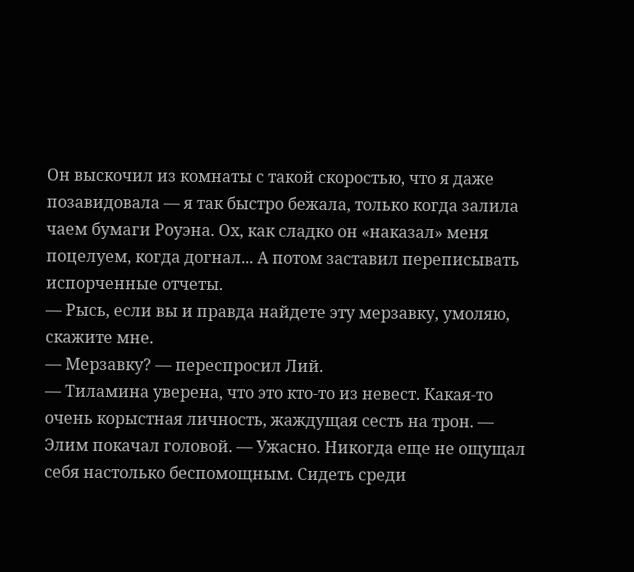Он выскочил из комнаты с такой скоростью, что я даже позавидовала — я так быстро бежала, только когда залила чаем бумаги Роуэна. Ох, как сладко он «наказал» меня поцелуем, когда догнал... А потом заставил переписывать испорченные отчеты.
— Рысь, если вы и правда найдете эту мерзавку, умоляю, скажите мне.
— Мерзавку? — переспросил Лий.
— Тиламина уверена, что это кто-то из невест. Какая-то очень корыстная личность, жаждущая сесть на трон. — Элим покачал головой. — Ужасно. Никогда еще не ощущал себя настолько беспомощным. Сидеть среди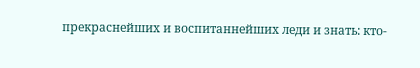прекраснейших и воспитаннейших леди и знать: кто-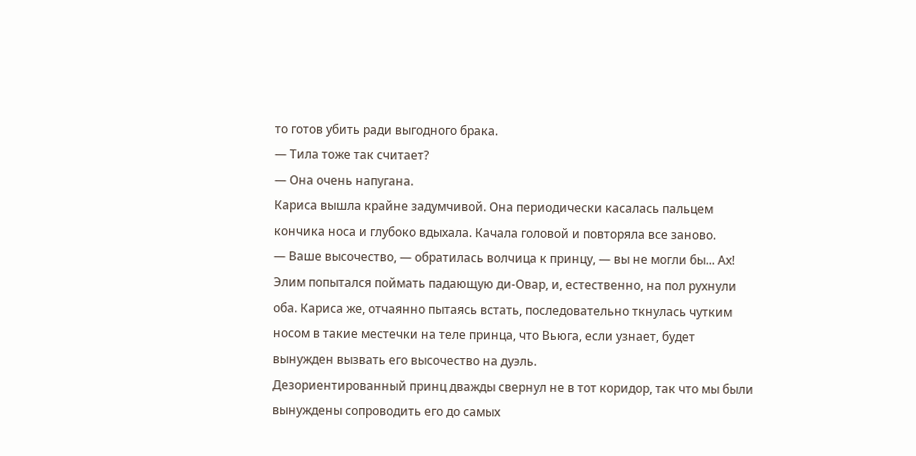то готов убить ради выгодного брака.
— Тила тоже так считает?
— Она очень напугана.
Кариса вышла крайне задумчивой. Она периодически касалась пальцем кончика носа и глубоко вдыхала. Качала головой и повторяла все заново.
— Ваше высочество, — обратилась волчица к принцу, — вы не могли бы... Ах!
Элим попытался поймать падающую ди-Овар, и, естественно, на пол рухнули оба. Кариса же, отчаянно пытаясь встать, последовательно ткнулась чутким носом в такие местечки на теле принца, что Вьюга, если узнает, будет вынужден вызвать его высочество на дуэль.
Дезориентированный принц дважды свернул не в тот коридор, так что мы были вынуждены сопроводить его до самых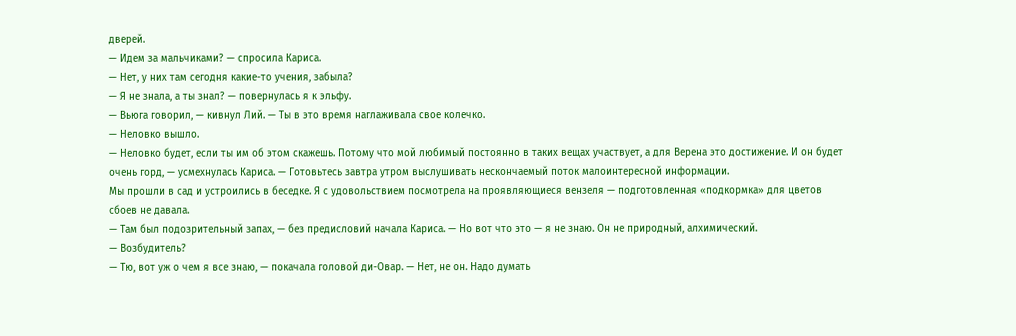дверей.
— Идем за мальчиками? — спросила Кариса.
— Нет, у них там сегодня какие-то учения, забыла?
— Я не знала, а ты знал? — повернулась я к эльфу.
— Вьюга говорил, — кивнул Лий. — Ты в это время наглаживала свое колечко.
— Неловко вышло.
— Неловко будет, если ты им об этом скажешь. Потому что мой любимый постоянно в таких вещах участвует, а для Верена это достижение. И он будет очень горд, — усмехнулась Кариса. — Готовьтесь завтра утром выслушивать нескончаемый поток малоинтересной информации.
Мы прошли в сад и устроились в беседке. Я с удовольствием посмотрела на проявляющиеся вензеля — подготовленная «подкормка» для цветов сбоев не давала.
— Там был подозрительный запах, — без предисловий начала Кариса. — Но вот что это — я не знаю. Он не природный, алхимический.
— Возбудитель?
— Тю, вот уж о чем я все знаю, — покачала головой ди-Овар. — Нет, не он. Надо думать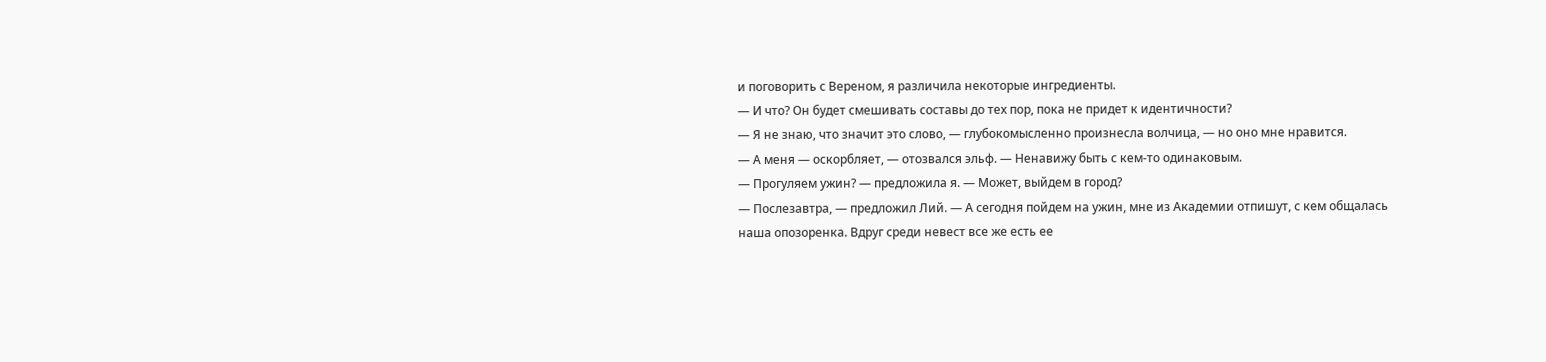и поговорить с Вереном, я различила некоторые ингредиенты.
— И что? Он будет смешивать составы до тех пор, пока не придет к идентичности?
— Я не знаю, что значит это слово, — глубокомысленно произнесла волчица, — но оно мне нравится.
— А меня — оскорбляет, — отозвался эльф. — Ненавижу быть с кем-то одинаковым.
— Прогуляем ужин? — предложила я. — Может, выйдем в город?
— Послезавтра, — предложил Лий. — А сегодня пойдем на ужин, мне из Академии отпишут, с кем общалась наша опозоренка. Вдруг среди невест все же есть ее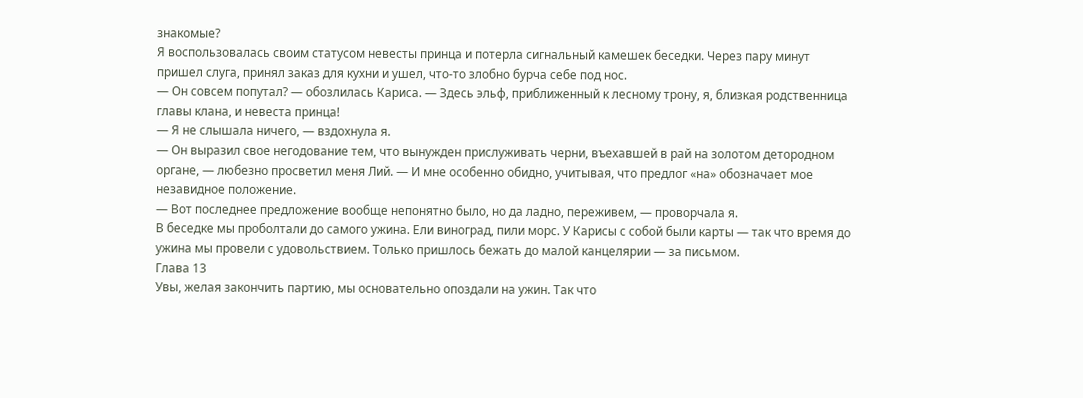знакомые?
Я воспользовалась своим статусом невесты принца и потерла сигнальный камешек беседки. Через пару минут пришел слуга, принял заказ для кухни и ушел, что-то злобно бурча себе под нос.
— Он совсем попутал? — обозлилась Кариса. — Здесь эльф, приближенный к лесному трону, я, близкая родственница главы клана, и невеста принца!
— Я не слышала ничего, — вздохнула я.
— Он выразил свое негодование тем, что вынужден прислуживать черни, въехавшей в рай на золотом детородном органе, — любезно просветил меня Лий. — И мне особенно обидно, учитывая, что предлог «на» обозначает мое незавидное положение.
— Вот последнее предложение вообще непонятно было, но да ладно, переживем, — проворчала я.
В беседке мы проболтали до самого ужина. Ели виноград, пили морс. У Карисы с собой были карты — так что время до ужина мы провели с удовольствием. Только пришлось бежать до малой канцелярии — за письмом.
Глава 13
Увы, желая закончить партию, мы основательно опоздали на ужин. Так что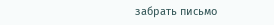забрать письмо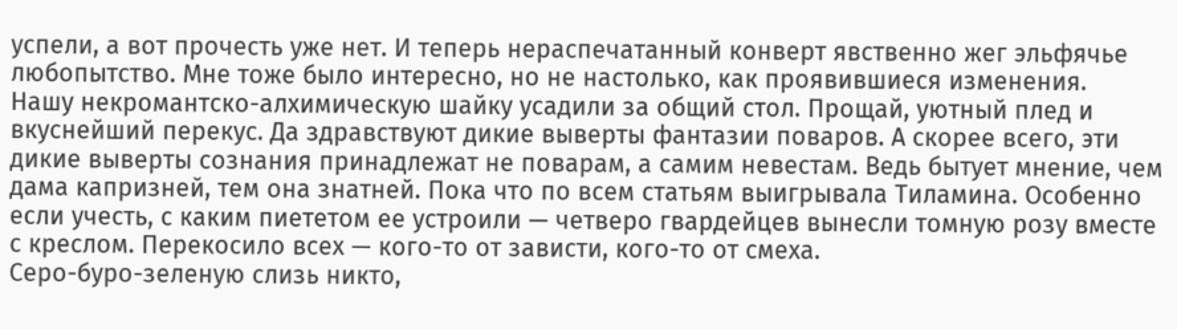успели, а вот прочесть уже нет. И теперь нераспечатанный конверт явственно жег эльфячье любопытство. Мне тоже было интересно, но не настолько, как проявившиеся изменения.
Нашу некромантско-алхимическую шайку усадили за общий стол. Прощай, уютный плед и вкуснейший перекус. Да здравствуют дикие выверты фантазии поваров. А скорее всего, эти дикие выверты сознания принадлежат не поварам, а самим невестам. Ведь бытует мнение, чем дама капризней, тем она знатней. Пока что по всем статьям выигрывала Тиламина. Особенно если учесть, с каким пиететом ее устроили — четверо гвардейцев вынесли томную розу вместе с креслом. Перекосило всех — кого-то от зависти, кого-то от смеха.
Серо-буро-зеленую слизь никто,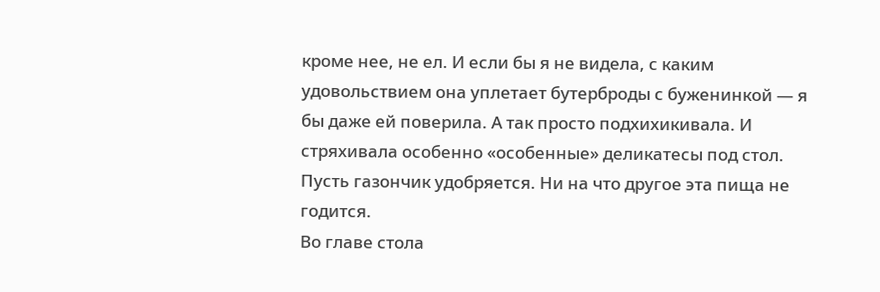кроме нее, не ел. И если бы я не видела, с каким удовольствием она уплетает бутерброды с буженинкой — я бы даже ей поверила. А так просто подхихикивала. И стряхивала особенно «особенные» деликатесы под стол. Пусть газончик удобряется. Ни на что другое эта пища не годится.
Во главе стола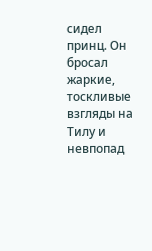сидел принц. Он бросал жаркие, тоскливые взгляды на Тилу и невпопад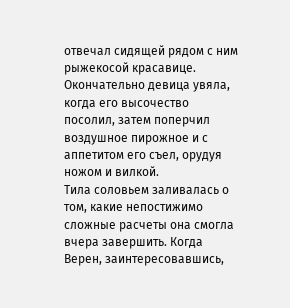отвечал сидящей рядом с ним рыжекосой красавице. Окончательно девица увяла, когда его высочество посолил, затем поперчил воздушное пирожное и с аппетитом его съел, орудуя ножом и вилкой.
Тила соловьем заливалась о том, какие непостижимо сложные расчеты она смогла вчера завершить. Когда Верен, заинтересовавшись,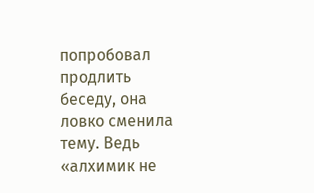попробовал продлить беседу, она ловко сменила тему. Ведь «алхимик не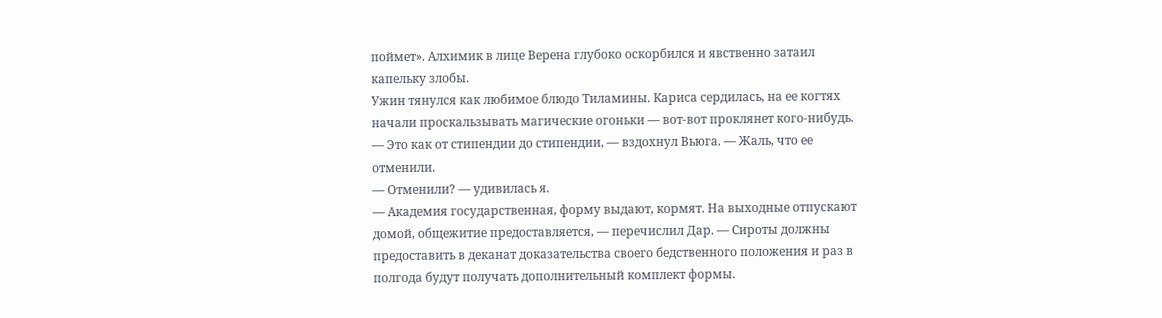поймет». Алхимик в лице Верена глубоко оскорбился и явственно затаил капельку злобы.
Ужин тянулся как любимое блюдо Тиламины. Кариса сердилась, на ее когтях начали проскальзывать магические огоньки — вот-вот проклянет кого-нибудь.
— Это как от стипендии до стипендии, — вздохнул Вьюга. — Жаль, что ее отменили.
— Отменили? — удивилась я.
— Академия государственная, форму выдают, кормят. На выходные отпускают домой, общежитие предоставляется, — перечислил Дар. — Сироты должны предоставить в деканат доказательства своего бедственного положения и раз в полгода будут получать дополнительный комплект формы.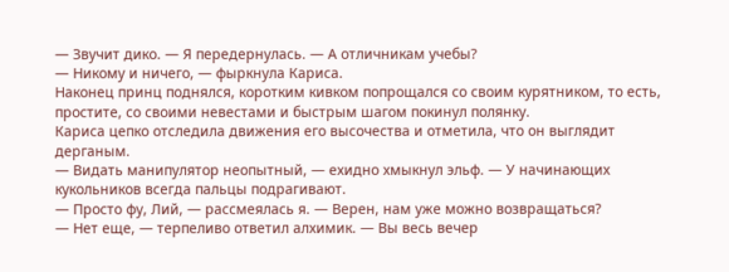— Звучит дико. — Я передернулась. — А отличникам учебы?
— Никому и ничего, — фыркнула Кариса.
Наконец принц поднялся, коротким кивком попрощался со своим курятником, то есть, простите, со своими невестами и быстрым шагом покинул полянку.
Кариса цепко отследила движения его высочества и отметила, что он выглядит дерганым.
— Видать манипулятор неопытный, — ехидно хмыкнул эльф. — У начинающих кукольников всегда пальцы подрагивают.
— Просто фу, Лий, — рассмеялась я. — Верен, нам уже можно возвращаться?
— Нет еще, — терпеливо ответил алхимик. — Вы весь вечер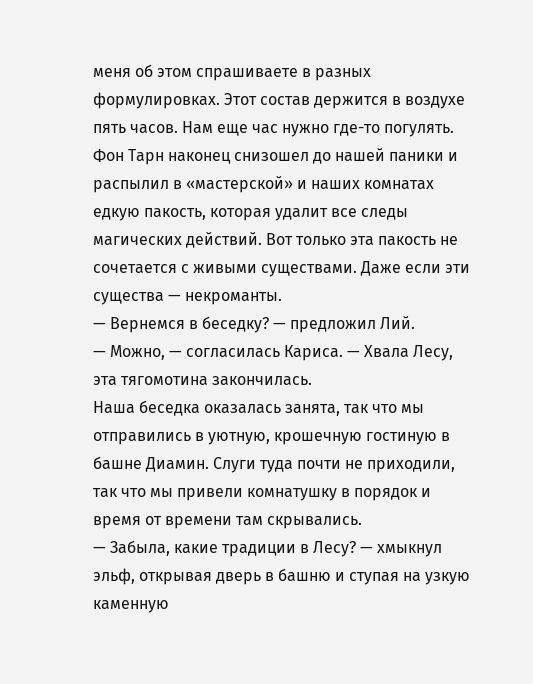меня об этом спрашиваете в разных формулировках. Этот состав держится в воздухе пять часов. Нам еще час нужно где-то погулять.
Фон Тарн наконец снизошел до нашей паники и распылил в «мастерской» и наших комнатах едкую пакость, которая удалит все следы магических действий. Вот только эта пакость не сочетается с живыми существами. Даже если эти существа — некроманты.
— Вернемся в беседку? — предложил Лий.
— Можно, — согласилась Кариса. — Хвала Лесу, эта тягомотина закончилась.
Наша беседка оказалась занята, так что мы отправились в уютную, крошечную гостиную в башне Диамин. Слуги туда почти не приходили, так что мы привели комнатушку в порядок и время от времени там скрывались.
— Забыла, какие традиции в Лесу? — хмыкнул эльф, открывая дверь в башню и ступая на узкую каменную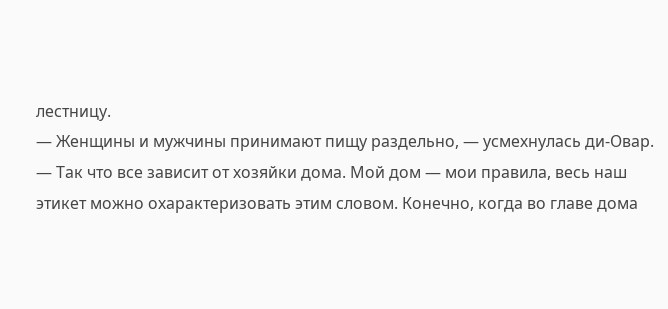лестницу.
— Женщины и мужчины принимают пищу раздельно, — усмехнулась ди-Овар. — Так что все зависит от хозяйки дома. Мой дом — мои правила, весь наш этикет можно охарактеризовать этим словом. Конечно, когда во главе дома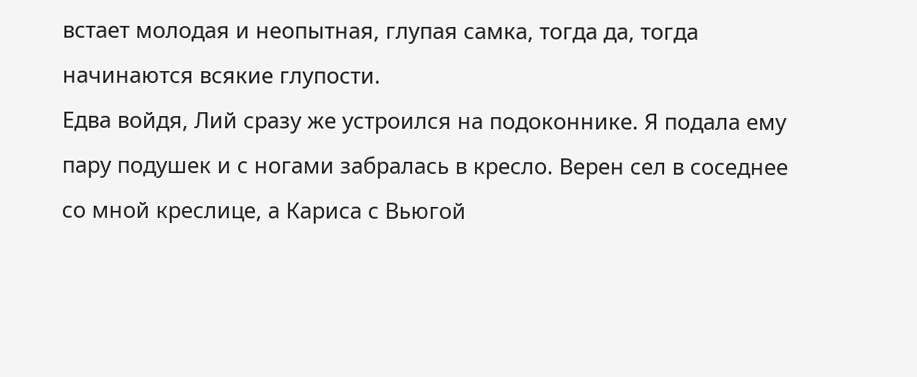встает молодая и неопытная, глупая самка, тогда да, тогда начинаются всякие глупости.
Едва войдя, Лий сразу же устроился на подоконнике. Я подала ему пару подушек и с ногами забралась в кресло. Верен сел в соседнее со мной креслице, а Кариса с Вьюгой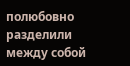полюбовно разделили между собой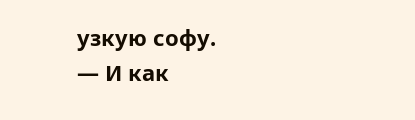узкую софу.
— И как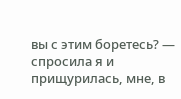вы с этим боретесь? — спросила я и прищурилась, мне, в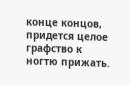конце концов, придется целое графство к ногтю прижать.